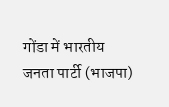गोंडा में भारतीय जनता पार्टी (भाजपा)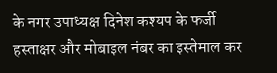के नगर उपाध्यक्ष दिनेश कश्यप के फर्जी हस्ताक्षर और मोबाइल नंबर का इस्तेमाल कर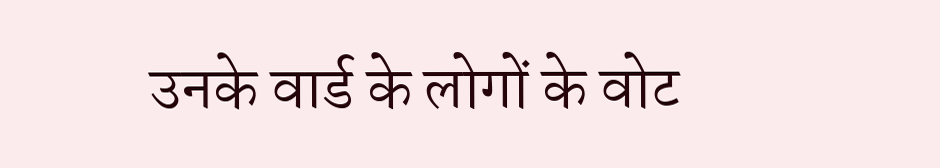उनके वार्ड के लोगों के वोट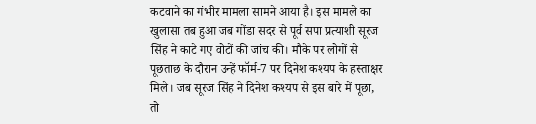कटवाने का गंभीर मामला सामने आया है। इस मामले का खुलासा तब हुआ जब गोंडा सदर से पूर्व सपा प्रत्याशी सूरज सिंह ने काटे गए वोटों की जांच की। मौके पर लोगों से पूछताछ के दौरान उन्हें फॉर्म-7 पर दिनेश कश्यप के हस्ताक्षर मिले। जब सूरज सिंह ने दिनेश कश्यप से इस बारे में पूछा, तो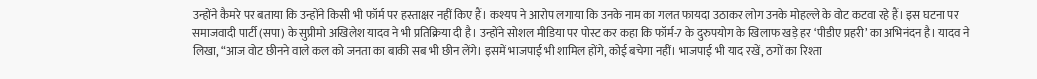उन्होंने कैमरे पर बताया कि उन्होंने किसी भी फॉर्म पर हस्ताक्षर नहीं किए हैं। कश्यप ने आरोप लगाया कि उनके नाम का गलत फायदा उठाकर लोग उनके मोहल्ले के वोट कटवा रहे हैं। इस घटना पर समाजवादी पार्टी (सपा) के सुप्रीमो अखिलेश यादव ने भी प्रतिक्रिया दी है। उन्होंने सोशल मीडिया पर पोस्ट कर कहा कि फॉर्म-7 के दुरुपयोग के खिलाफ खड़े हर ‘पीडीए प्रहरी’ का अभिनंदन है। यादव ने लिखा, “आज वोट छीनने वाले कल को जनता का बाकी सब भी छीन लेंगे। इसमें भाजपाई भी शामिल होंगे, कोई बचेगा नहीं। भाजपाई भी याद रखें, ठगों का रिश्ता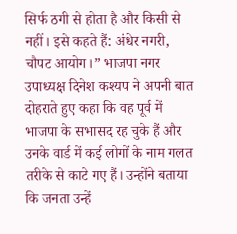सिर्फ ठगी से होता है और किसी से नहीं। इसे कहते हैं: अंधेर नगरी, चौपट आयोग।” भाजपा नगर उपाध्यक्ष दिनेश कश्यप ने अपनी बात दोहराते हुए कहा कि वह पूर्व में भाजपा के सभासद रह चुके हैं और उनके वार्ड में कई लोगों के नाम गलत तरीके से काटे गए हैं। उन्होंने बताया कि जनता उन्हें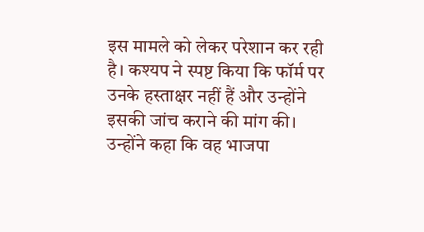इस मामले को लेकर परेशान कर रही है। कश्यप ने स्पष्ट किया कि फॉर्म पर उनके हस्ताक्षर नहीं हैं और उन्होंने इसकी जांच कराने की मांग की। उन्होंने कहा कि वह भाजपा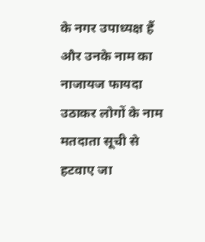के नगर उपाध्यक्ष हैं और उनके नाम का नाजायज फायदा उठाकर लोगों के नाम मतदाता सूची से हटवाए जा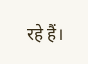रहे हैं।